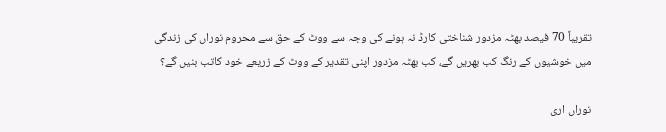تقریباً 70 فیصد بھٹہ مزدور شناختی کارڈ نہ ہونے کی وجہ سے ووٹ کے حق سے محروم نوراں کی زندگی میں خوشیوں کے رنگ کب بھریں گے، کب بھٹہ مزدور اپنی تقدیر کے ووٹ کے زریعے خود کاتب بنیں گے؟

نوراں اری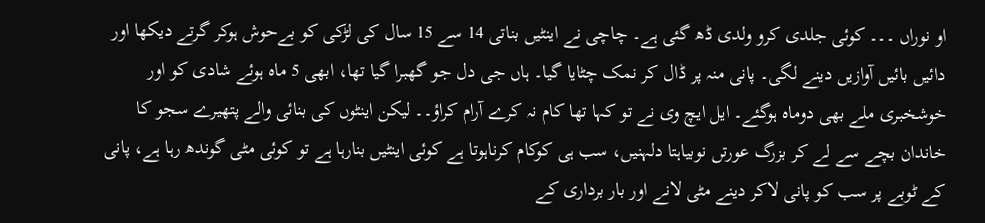او نوراں ۔۔۔ کوئی جلدی کرو ولدی ڈھ گئی ہے۔ چاچی نے اینٹیں بناتی 14 سے 15 سال کی لڑکی کو بےحوش ہوکر گرتے دیکھا اور دائیں بائیں آوازیں دینے لگی۔ پانی منہ پر ڈال کر نمک چٹایا گیا۔ ہاں جی دل جو گھبرا گیا تھا، ابھی 5 ماہ ہوئے شادی کو اور خوشخبری ملے بھی دوماہ ہوگئے۔ ایل ایچ وی نے تو کہا تھا کام نہ کرے آرام کراؤ۔۔ لیکن اینٹوں کی بنائی والے پتھیرے سجو کا خاندان بچے سے لے کر بزرگ عورتں نوبیاہتا دلہنیں، سب ہی کوکام کرناہوتا ہے کوئی اینٹیں بنارہا ہے تو کوئی مٹی گوندھ رہا ہے، پانی کے ٹوبے پر سب کو پانی لاکر دینے مٹی لانے اور بار برداری کے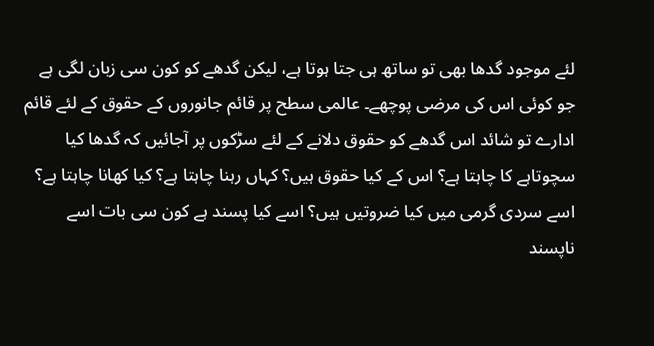لئے موجود گدھا بھی تو ساتھ ہی جتا ہوتا ہے، لیکن گدھے کو کون سی زبان لگی ہے جو کوئی اس کی مرضی پوچھے۔ عالمی سطح پر قائم جانوروں کے حقوق کے لئے قائم ادارے تو شائد اس گدھے کو حقوق دلانے کے لئے سڑکوں پر آجائیں کہ گدھا کیا سچوتاہے کا چاہتا ہے؟ اس کے کیا حقوق ہیں؟ کہاں رہنا چاہتا ہے؟ کیا کھانا چاہتا ہے؟ اسے سردی گرمی میں کیا ضروتیں ہیں؟ اسے کیا پسند ہے کون سی بات اسے ناپسند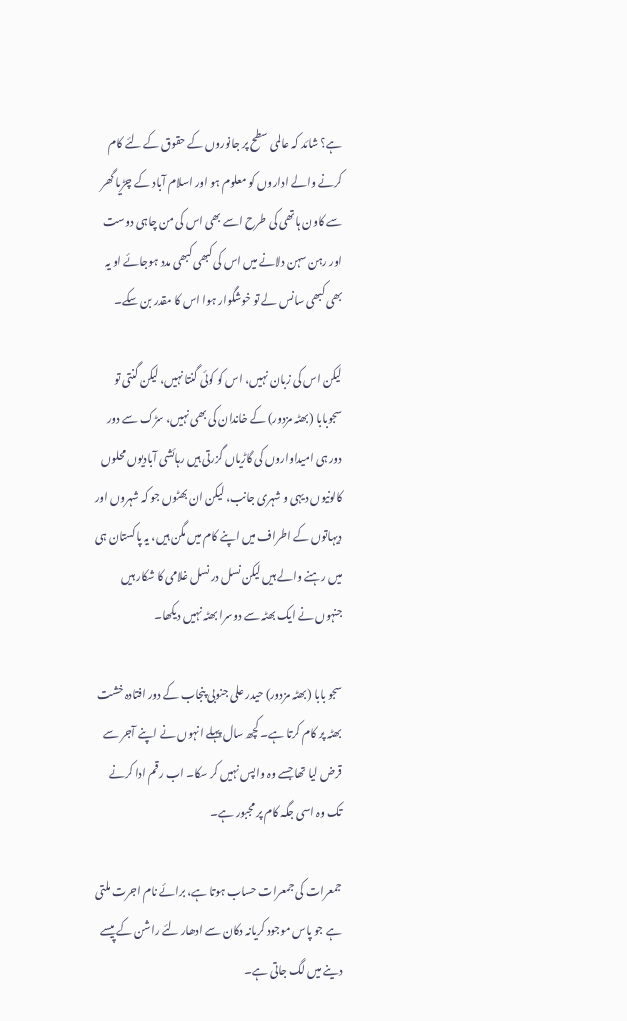ہے؟ شائد کہ عالمی سطح پر جانوروں کے حقوق کے لئے کام کرنے والے اداروں کو معلوم ہو اور اسلام آباد کے چڑیا گھر سے کاون ہاتھی کی طرح اسے بھی اس کی من چاہی دوست اور رہن سہن دلانے میں اس کی کبھی کبھی مدد ہوجائے او یہ بھی کبھی سانس لے تو خوشگوار ہوا اس کا مقدر بن سکے۔

لیکن اس کی زبان نہیں، اس کو کوئی گنتا نہیں، لیکن گنتی تو سجوبابا (بھٹہ مزدور) کے خاندان کی بھی نہیں، سڑک سے دور دور ہی امیداواروں کی گاڑیاں گزرتی ہیں رہائشی آبادیوں محلوں کالونیوں دیہی و شہری جانب، لیکن ان بھٹوں جو کہ شہروں اور دیہاتوں کے اطراف میں اپنے کام میں مگن ہیں، یہ پاکستان ہی میں رہنے والے ہیں لیکن نسل در نسل غلامی کا شکار ہیں جنہوں نے ایک بھٹہ سے دوسرا بھٹہ نہیں دیکھا۔

سجو بابا (بھٹہ مزدور) حیدر علی جنوبی پنجاب کے دور افتادہ خشت بھٹہ پر کام کرتا ہے۔ کچھ سال پہلے انہوں نے اپنے آجر سے قرض لیا تھا جسے وہ واپس نہیں کر سکا۔ اب رقم ادا کرنے تک وہ اسی جگہ کام پر مجبور ہے۔

جمعرات کی جمعرات حساب ہوتا ہے، برائے نام اجرت ملتی ہے جو پاس موجود کریانہ دکان سے ادھار لئے راشن کے پیسے دینے میں لگ جاتی ہے۔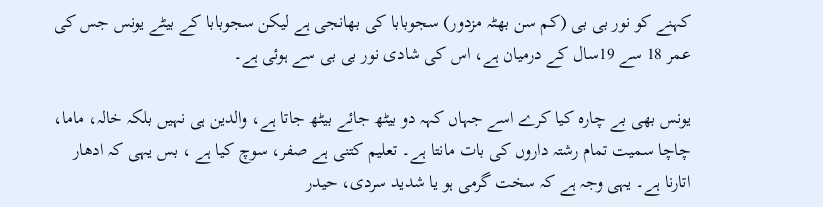کہنے کو نور بی بی (کم سن بھٹہ مزدور) سجوبابا کی بھانجی ہے لیکن سجوبابا کے بیٹے یونس جس کی عمر 18 سے 19سال کے درمیان ہے، اس کی شادی نور بی بی سے ہوئی ہے۔

یونس بھی بے چارہ کیا کرے اسے جہاں کہہ دو بیٹھ جائے بیٹھ جاتا ہے، والدین ہی نہیں بلکہ خالہ، ماما، چاچا سمیت تمام رشتہ داروں کی بات مانتا ہے۔ تعلیم کتنی ہے صفر، سوچ کیا ہے ، بس یہی کہ ادھار اتارنا ہے۔ یہی وجہ ہے کہ سخت گرمی ہو یا شدید سردی، حیدر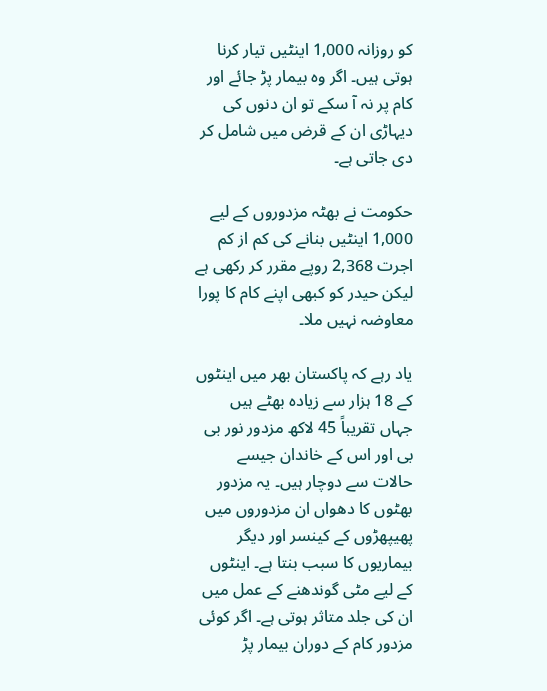کو روزانہ 1,000 اینٹیں تیار کرنا ہوتی ہیں۔ اگر وہ بیمار پڑ جائے اور کام پر نہ آ سکے تو ان دنوں کی دیہاڑی ان کے قرض میں شامل کر دی جاتی ہے۔

حکومت نے بھٹہ مزدوروں کے لیے 1,000 اینٹیں بنانے کی کم از کم اجرت 2,368 روپے مقرر کر رکھی ہے لیکن حیدر کو کبھی اپنے کام کا پورا معاوضہ نہیں ملا۔

یاد رہے کہ پاکستان بھر میں اینٹوں کے 18 ہزار سے زیادہ بھٹے ہیں جہاں تقریباً 45 لاکھ مزدور نور بی بی اور اس کے خاندان جیسے حالات سے دوچار ہیں۔ یہ مزدور بھٹوں کا دھواں ان مزدوروں میں پھیپھڑوں کے کینسر اور دیگر بیماریوں کا سبب بنتا ہے۔ اینٹوں کے لیے مٹی گوندھنے کے عمل میں ان کی جلد متاثر ہوتی ہے۔ اگر کوئی مزدور کام کے دوران بیمار پڑ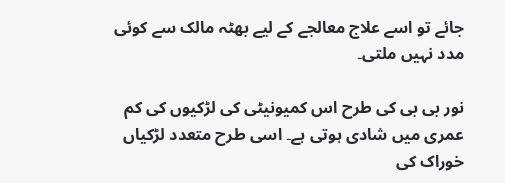جائے تو اسے علاج معالجے کے لیے بھٹہ مالک سے کوئی مدد نہیں ملتی۔

نور بی بی کی طرح اس کمیونیٹی کی لڑکیوں کی کم عمری میں شادی ہوتی ہے۔ اسی طرح متعدد لڑکیاں خوراک کی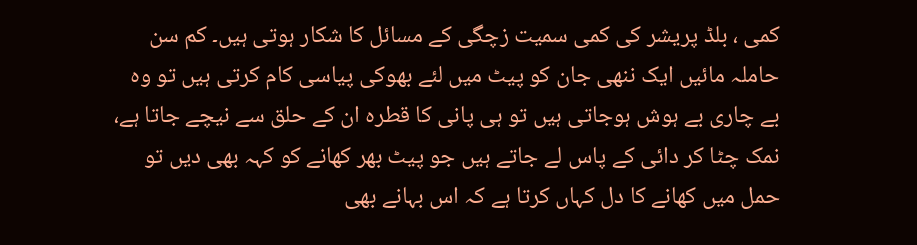کمی ، بلڈ پریشر کی کمی سمیت زچگی کے مسائل کا شکار ہوتی ہیں۔ کم سن حاملہ مائیں ایک ننھی جان کو پیٹ میں لئے بھوکی پیاسی کام کرتی ہیں تو وہ بے چاری بے ہوش ہوجاتی ہیں تو ہی پانی کا قطرہ ان کے حلق سے نیچے جاتا ہے، نمک چٹا کر دائی کے پاس لے جاتے ہیں جو پیٹ بھر کھانے کو کہہ بھی دیں تو حمل میں کھانے کا دل کہاں کرتا ہے کہ اس بہانے بھی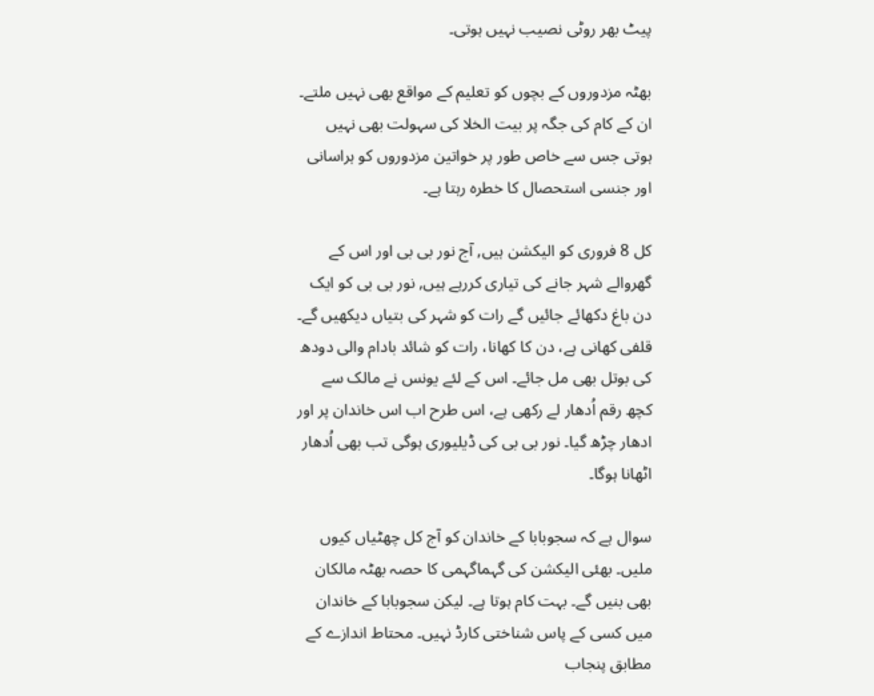پیٹ بھر روٹی نصیب نہیں ہوتی۔

بھٹہ مزدوروں کے بچوں کو تعلیم کے مواقع بھی نہیں ملتے۔ ان کے کام کی جگہ پر بیت الخلا کی سہولت بھی نہیں ہوتی جس سے خاص طور پر خواتین مزدوروں کو ہراسانی اور جنسی استحصال کا خطرہ رہتا ہے۔

کل 8 فروری کو الیکشن ہیں, آج نور بی بی اور اس کے گھروالے شہر جانے کی تیاری کررہے ہیں, نور بی بی کو ایک دن باغ دکھائے جائیں گے رات کو شہر کی بتیاں دیکھیں گے۔ قلفی کھانی ہے، دن کا کھانا، رات کو شائد بادام والی دودھ کی بوتل بھی مل جائے۔ اس کے لئے یونس نے مالک سے کچھ رقم اُدھار لے رکھی ہے، اس طرح اب اس خاندان پر اور ادھار چڑھ گیا۔ نور بی بی کی ڈیلیوری ہوگی تب بھی اُدھار اٹھانا ہوگا۔

سوال ہے کہ سجوبابا کے خاندان کو آج کل چھٹیاں کیوں ملیں۔ بھئی الیکشن کی گہماگہمی کا حصہ بھٹہ مالکان بھی بنیں گے۔ بہت کام ہوتا ہے۔ لیکن سجوبابا کے خاندان میں کسی کے پاس شناختی کارڈ نہیں۔ محتاط اندازے کے مطابق پنجاب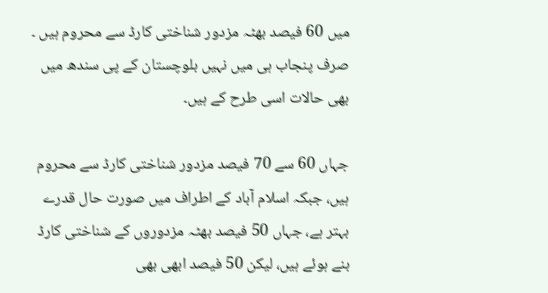میں 60 فیصد بھٹہ مزدور شناختی کارڈ سے محروم ہیں ۔ صرف پنجاب ہی میں نہیں بلوچستان کے پی سندھ میں بھی حالات اسی طرح کے ہیں۔

جہاں 60 سے 70 فیصد مزدور شناختی کارڈ سے محروم ہیں، جبکہ اسلام آباد کے اطراف میں صورت حال قدرے بہتر ہے، جہاں 50 فیصد بھٹہ مزدوروں کے شناختی کارڈ بنے ہوئے ہیں، لیکن 50 فیصد ابھی بھی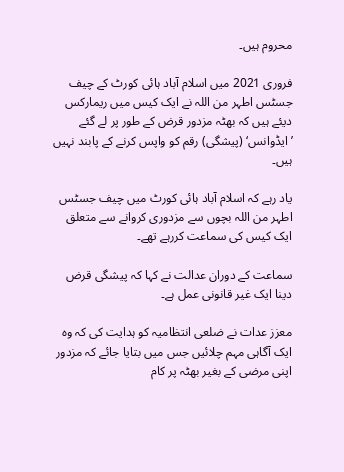محروم ہیں۔

فروری 2021 میں اسلام آباد ہائی کورٹ کے چیف جسٹس اطہر من اللہ نے ایک کیس میں ریمارکس دیئے ہیں کہ بھٹہ مزدور قرض کے طور پر لے گئے ’ایڈوانس‘ (پیشگی) رقم کو واپس کرنے کے پابند نہیں ہیں۔

یاد رہے کہ اسلام آباد ہائی کورٹ میں چیف جسٹس اطہر من اللہ بچوں سے مزدوری کروانے سے متعلق ایک کیس کی سماعت کررہے تھے۔

سماعت کے دوران عدالت نے کہا کہ پیشگی قرض دینا ایک غیر قانونی عمل ہے۔

معزز عدات نے ضلعی انتظامیہ کو ہدایت کی کہ وہ ایک آگاہی مہم چلائیں جس میں بتایا جائے کہ مزدور اپنی مرضی کے بغیر بھٹہ پر کام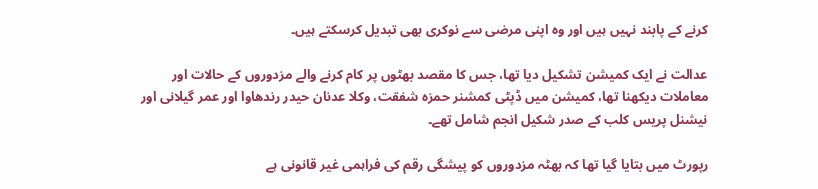کرنے کے پابند نہیں ہیں اور وہ اپنی مرضی سے نوکری بھی تبدیل کرسکتے ہیں۔

عدالت نے ایک کمیشن تشکیل دیا تھا، جس کا مقصد بھٹوں پر کام کرنے والے مزدوروں کے حالات اور معاملات دیکھنا تھا، کمیشن میں ڈپٹی کمشنر حمزہ شفقت، وکلا عدنان حیدر رندھاوا اور عمر گیلانی اور نیشنل پریس کلب کے صدر شکیل انجم شامل تھے۔

رپورٹ میں بتایا گیا تھا کہ بھٹہ مزدوروں کو پیشگی رقم کی فراہمی غیر قانونی ہے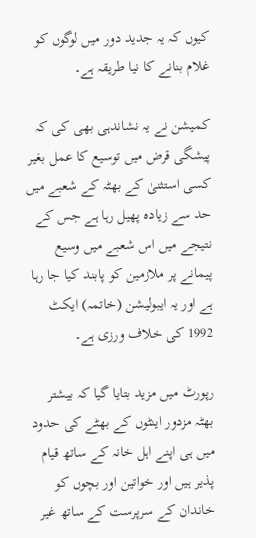کیوں کہ یہ جدید دور میں لوگوں کو غلام بنانے کا نیا طریقہ ہے۔

کمیشن نے یہ نشاندہی بھی کی کہ پیشگی قرض میں توسیع کا عمل بغیر کسی استثنیٰ کے بھٹہ کے شعبے میں حد سے زیادہ پھیل رہا ہے جس کے نتیجے میں اس شعبے میں وسیع پیمانے پر ملازمین کو پابند کیا جا رہا ہے اور یہ ایبولیشن (خاتمہ) ایکٹ 1992 کی خلاف ورزی ہے۔

رپورٹ میں مزید بتایا گیا کہ بیشتر بھٹہ مزدور اینٹوں کے بھٹے کی حدود میں ہی اپنے اہل خانہ کے ساتھ قیام پذیر ہیں اور خواتین اور بچوں کو خاندان کے سرپرست کے ساتھ غیر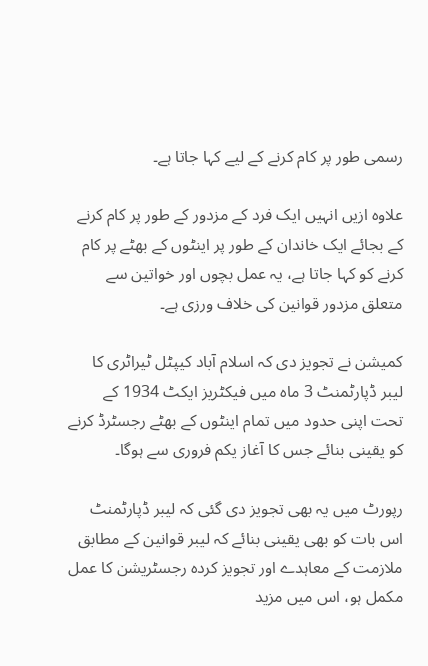رسمی طور پر کام کرنے کے لیے کہا جاتا ہے۔

علاوہ ازیں انہیں ایک فرد کے مزدور کے طور پر کام کرنے کے بجائے ایک خاندان کے طور پر اینٹوں کے بھٹے پر کام کرنے کو کہا جاتا ہے، یہ عمل بچوں اور خواتین سے متعلق مزدور قوانین کی خلاف ورزی ہے۔

کمیشن نے تجویز دی کہ اسلام آباد کیپٹل ٹیراٹری کا لیبر ڈپارٹمنٹ 3 ماہ میں فیکٹریز ایکٹ 1934 کے تحت اپنی حدود میں تمام اینٹوں کے بھٹے رجسٹرڈ کرنے کو یقینی بنائے جس کا آغاز یکم فروری سے ہوگا۔

رپورٹ میں یہ بھی تجویز دی گئی کہ لیبر ڈپارٹمنٹ اس بات کو بھی یقینی بنائے کہ لیبر قوانین کے مطابق ملازمت کے معاہدے اور تجویز کردہ رجسٹریشن کا عمل مکمل ہو، اس میں مزید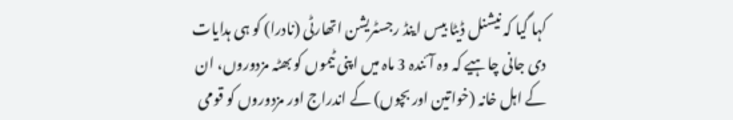کہا گیا کہ نیشنل ڈیٹا بیس اینڈ رجسٹریشن اتھارٹی (نادرا) کو ہی ہدایات دی جانی چاہیے کہ وہ آئندہ 3 ماہ میں اپنی ٹیموں کو بھٹہ مزدوروں، ان کے اہل خانہ (خواتین اور بچوں) کے اندراج اور مزدوروں کو قومی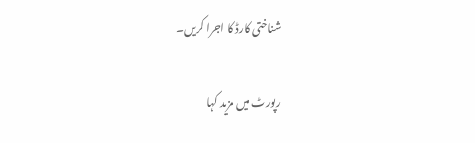شناختی کارڈ کا اجرا کریں۔

رپورٹ میں مزید کہا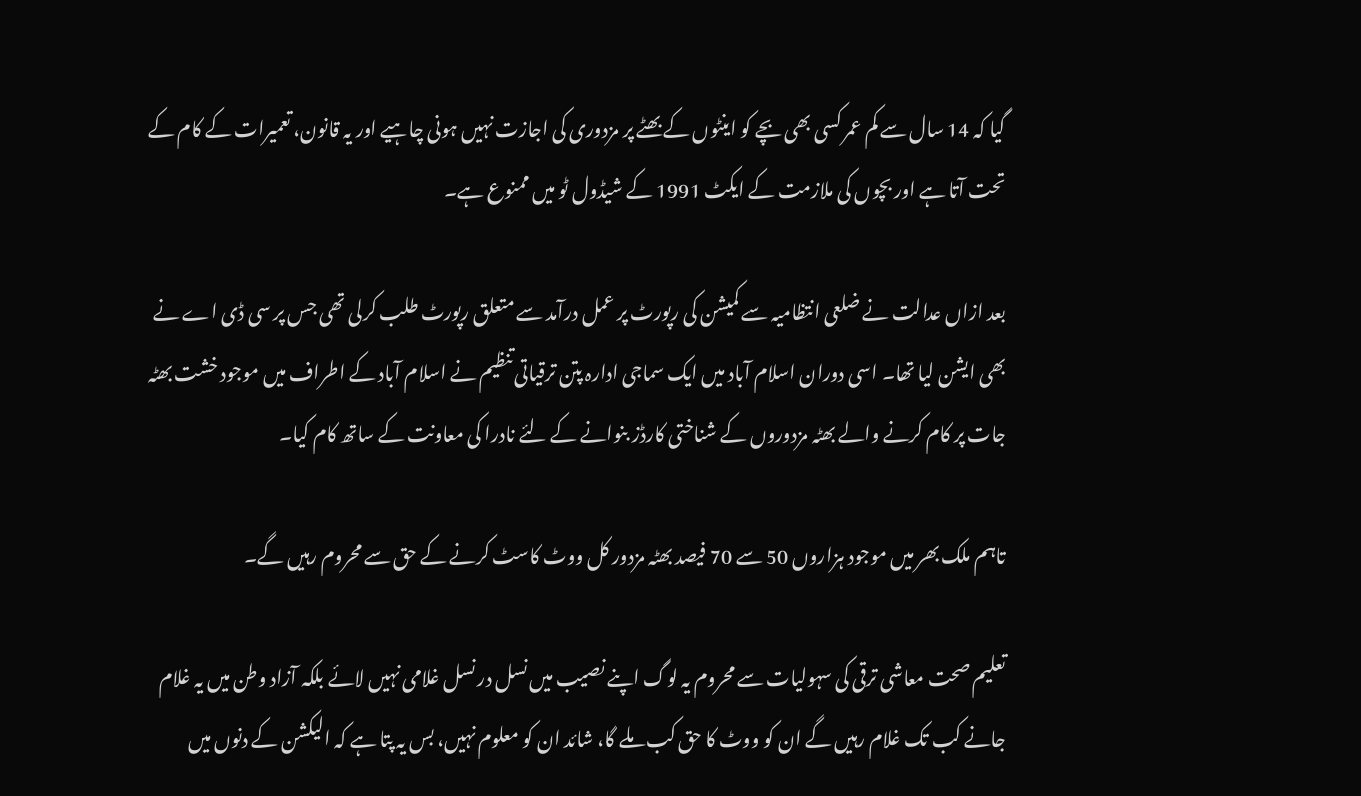گیا کہ 14 سال سے کم عمر کسی بھی بچے کو اینٹوں کے بھٹے پر مزدوری کی اجازت نہیں ہونی چاہیے اور یہ قانون، تعمیرات کے کام کے تحت آتا ہے اور بچوں کی ملازمت کے ایکٹ 1991 کے شیڈول ٹو میں ممنوع ہے۔

بعد ازاں عدالت نے ضلعی انتظامیہ سے کمیشن کی رپورٹ پر عمل درآمد سے متعلق رپورٹ طلب کرلی تھی جس پر سی ڈی اے نے بھی ایشن لیا تھا۔ اسی دوران اسلام آباد میں ایک سماجی ادارہ پتن ترقیاتی تنظیم نے اسلام آباد کے اطراف میں موجود خشت بھٹہ جات پر کام کرنے والے بھٹہ مزدوروں کے شناختی کارڈز بنوانے کے لئے نادرا کی معاونت کے ساتھ کام کیا۔

تاہم ملک بھر میں موجود ہزاروں 50 سے 70 فیصد بھٹہ مزدور کل ووٹ کاسٹ کرنے کے حق سے محروم رہیں گے۔

تعلیم صحت معاشی ترقی کی سہولیات سے محروم یہ لوگ اپنے نصیب میں نسل در نسل غلامی نہیں لائے بلکہ آزاد وطن میں یہ غلام جانے کب تک غلام رہیں گے ان کو ووٹ کا حق کب ملے گا، شائد ان کو معلوم نہیں، بس یہ پتا ہے کہ الیکشن کے دنوں میں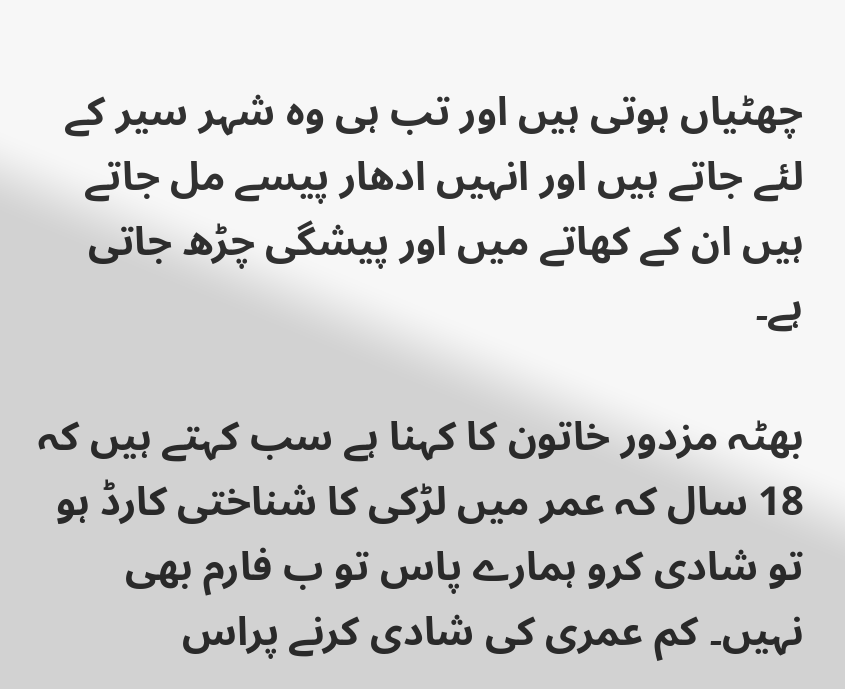چھٹیاں ہوتی ہیں اور تب ہی وہ شہر سیر کے لئے جاتے ہیں اور انہیں ادھار پیسے مل جاتے ہیں ان کے کھاتے میں اور پیشگی چڑھ جاتی ہے۔

بھٹہ مزدور خاتون کا کہنا ہے سب کہتے ہیں کہ 18 سال کہ عمر میں لڑکی کا شناختی کارڈ ہو تو شادی کرو ہمارے پاس تو ب فارم بھی نہیں۔ کم عمری کی شادی کرنے پراس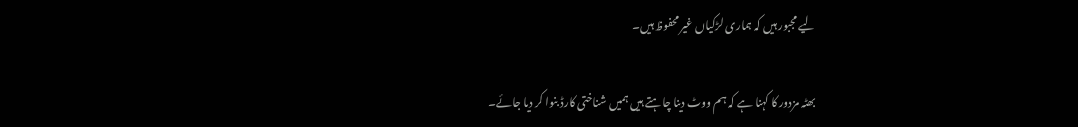لیے مجبور ہیں کہ ہماری لڑکیاں غیر محفوظ ہیں۔

بھٹہ مزدور کا کہنا ہے کہ ہم ووٹ دینا چاہتے ہیں ہمیں شناختی کارڈ بنوا کر دیا جائے۔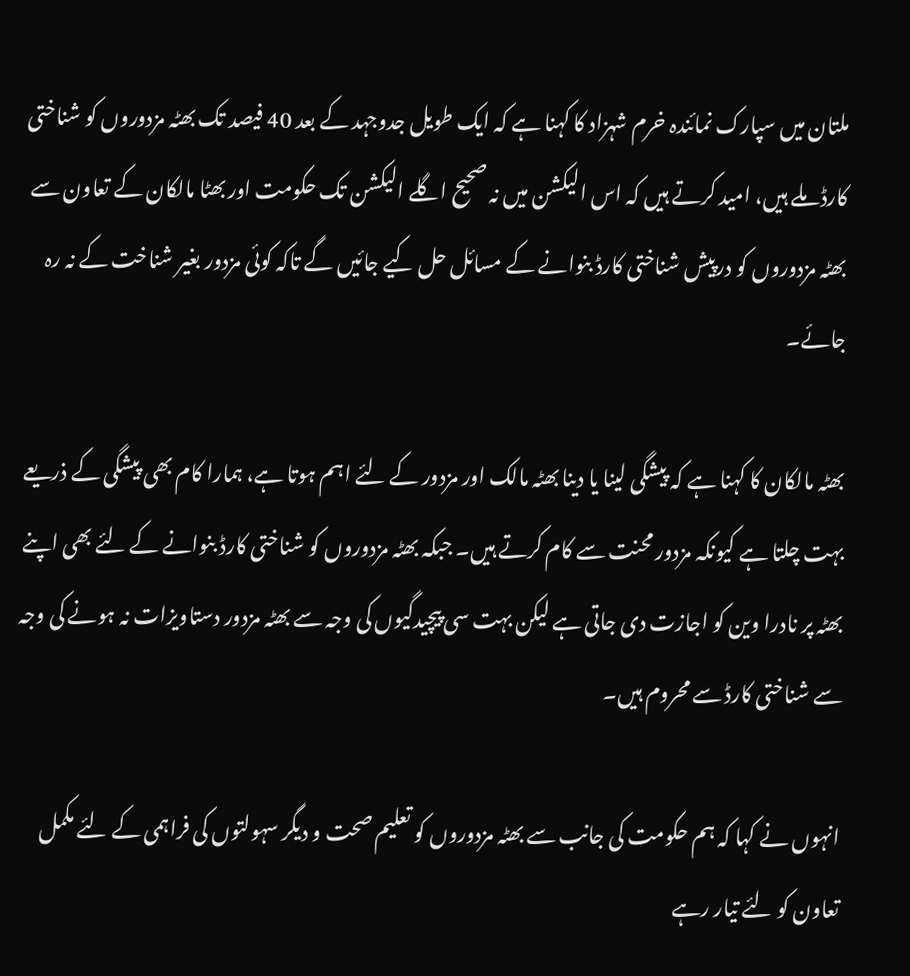ملتان میں سپارک نمائندہ خرم شہزاد کا کہنا ہے کہ ایک طویل جدوجہد کے بعد 40 فیصد تک بھٹہ مزدوروں کو شناختی کارڈ ملے ہیں، امید کرتے ہیں کہ اس الیکشن میں نہ صحیح اگلے الیکشن تک حکومت اور بھٹا مالکان کے تعاون سے بھٹہ مزدوروں کو درپیش شناختی کارڈ بنوانے کے مسائل حل کیے جائیں گے تاکہ کوئی مزدور بغیر شناخت کے نہ رہ جائے۔

بھٹہ مالکان کا کہنا ہے کہ پیشگی لینا یا دینا بھٹہ مالک اور مزدور کے لئے اہم ہوتا ہے، ہمارا کام بھی پیشگی کے ذریعے بہت چلتا ہے کیونکہ مزدور محنت سے کام کرتے ہیں۔ جبکہ بھٹہ مزدوروں کو شناختی کارڈ بنوانے کے لئے بھی اپنے بھٹہ پر نادرا وین کو اجازت دی جاتی ہے لیکن بہت سی پیچیدگیوں کی وجہ سے بھٹہ مزدور دستاویزات نہ ہونے کی وجہ سے شناختی کارڈ سے محروم ہیں۔

انہوں نے کہا کہ ہم حکومت کی جانب سے بھٹہ مزدوروں کو تعلیم صحت و دیگر سہولتوں کی فراہمی کے لئے مکمل تعاون کو لئے تیار رہے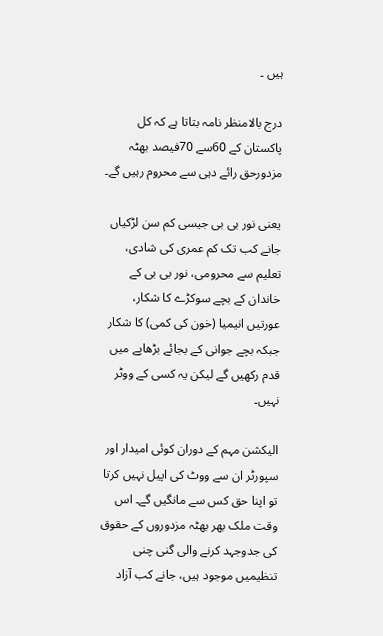ہیں ۔

درج بالامنظر نامہ بتاتا ہے کہ کل پاکستان کے 60سے 70فیصد بھٹہ مزدورحق رائے دہی سے محروم رہیں گے۔

یعنی نور بی بی جیسی کم سن لڑکیاں جانے کب تک کم عمری کی شادی، تعلیم سے محرومی، نور بی بی کے خاندان کے بچے سوکڑے کا شکار، عورتیں انیمیا (خون کی کمی) کا شکار جبکہ بچے جوانی کے بجائے بڑھاپے میں قدم رکھیں گے لیکن یہ کسی کے ووٹر نہیں۔

الیکشن مہم کے دوران کوئی امیدار اور سپورٹر ان سے ووٹ کی اپیل نہیں کرتا تو اپنا حق کس سے مانگیں گے۔ اس وقت ملک بھر بھٹہ مزدوروں کے حقوق کی جدوجہد کرنے والی گنی چنی تنظیمیں موجود ہیں، جانے کب آزاد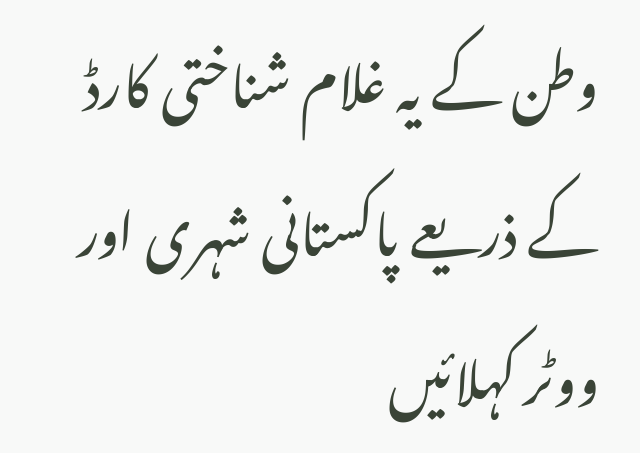وطن کے یہ غلام شناختی کارڈ کے ذریعے پاکستانی شہری اور ووٹر کہلائیں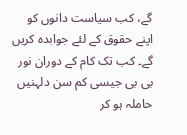گے، کب سیاست دانوں کو اپنے حقوق کے لئے جوابدہ کریں گے۔ کب تک کام کے دوران نور بی بی جیسی کم سن دلہنیں حاملہ ہو کر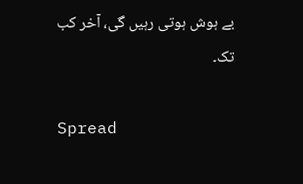بے ہوش ہوتی رہیں گی، آخر کب تک۔

Spread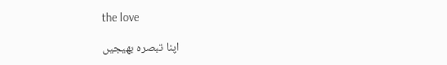the love

اپنا تبصرہ بھیجیں